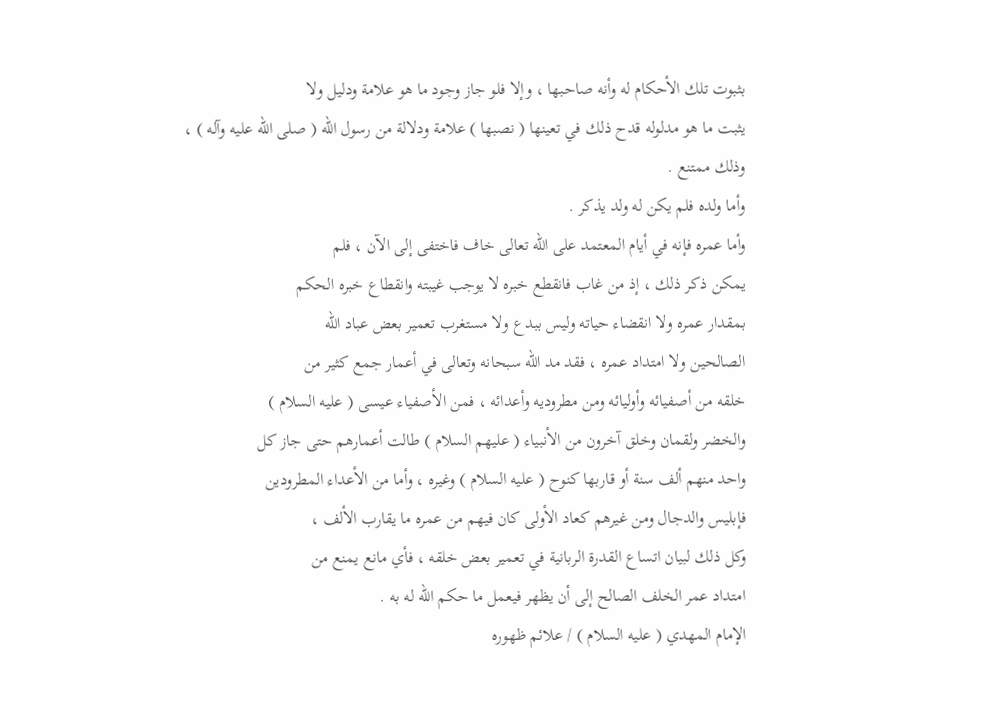بثبوت تلك الأحكام له وأنه صاحبها ، وإلا فلو جاز وجود ما هو علامة ودليل ولا
يثبت ما هو مدلوله قدح ذلك في تعينها ( نصبها ) علامة ودلالة من رسول الله ( صلى الله عليه وآله ) ،
وذلك ممتنع .
وأما ولده فلم يكن له ولد يذكر .
وأما عمره فإنه في أيام المعتمد على الله تعالى خاف فاختفى إلى الآن ، فلم
يمكن ذكر ذلك ، إذ من غاب فانقطع خبره لا يوجب غيبته وانقطاع خبره الحكم
بمقدار عمره ولا انقضاء حياته وليس ببدع ولا مستغرب تعمير بعض عباد الله
الصالحين ولا امتداد عمره ، فقد مد الله سبحانه وتعالى في أعمار جمع كثير من
خلقه من أصفيائه وأوليائه ومن مطروديه وأعدائه ، فمن الأصفياء عيسى ( عليه السلام )
والخضر ولقمان وخلق آخرون من الأنبياء ( عليهم السلام ) طالت أعمارهم حتى جاز كل
واحد منهم ألف سنة أو قاربها كنوح ( عليه السلام ) وغيره ، وأما من الأعداء المطرودين
فإبليس والدجال ومن غيرهم كعاد الأولى كان فيهم من عمره ما يقارب الألف ،
وكل ذلك لبيان اتساع القدرة الربانية في تعمير بعض خلقه ، فأي مانع يمنع من
امتداد عمر الخلف الصالح إلى أن يظهر فيعمل ما حكم الله له به .
الإمام المهدي ( عليه السلام ) / علائم ظهوره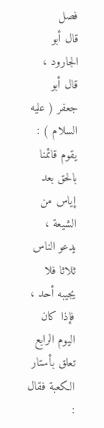فصل
قال أبو الجارود ، قال أبو جعفر ( عليه السلام ) : يقوم قائمنا بالحق بعد إياس من الشيعة ،
يدعو الناس ثلاثا فلا يجيبه أحد ، فإذا كان اليوم الرابع تعلق بأستار الكعبة فقال :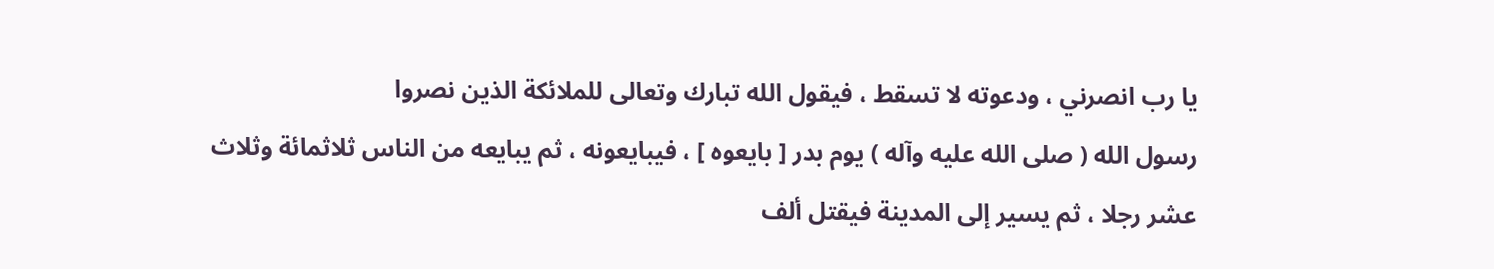يا رب انصرني ، ودعوته لا تسقط ، فيقول الله تبارك وتعالى للملائكة الذين نصروا
رسول الله ( صلى الله عليه وآله ) يوم بدر [ بايعوه ] ، فيبايعونه ، ثم يبايعه من الناس ثلاثمائة وثلاث
عشر رجلا ، ثم يسير إلى المدينة فيقتل ألف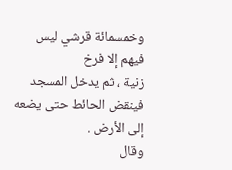وخمسمائة قرشي ليس فيهم إلا فرخ
زنية ، ثم يدخل المسجد فينقض الحائط حتى يضعه إلى الأرض .
وقال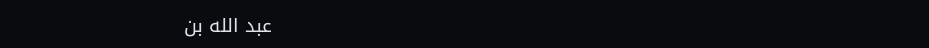عبد الله بن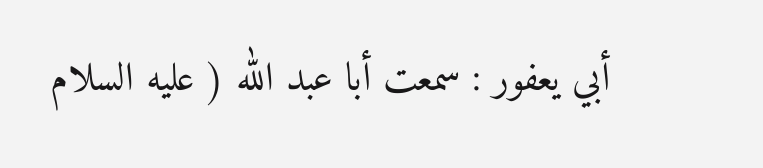أبي يعفور : سمعت أبا عبد الله ( عليه السلام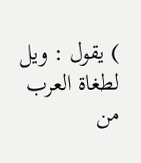) يقول : ويل لطغاة العرب من